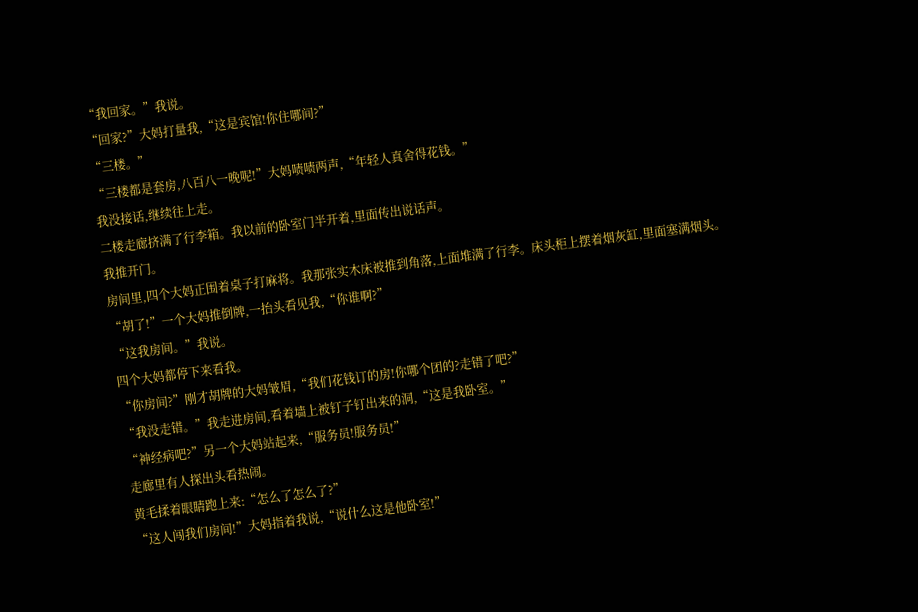“我回家。”我说。
“回家?”大妈打量我,“这是宾馆!你住哪间?”
“三楼。”
“三楼都是套房,八百八一晚呢!”大妈啧啧两声,“年轻人真舍得花钱。”
我没接话,继续往上走。
二楼走廊挤满了行李箱。我以前的卧室门半开着,里面传出说话声。
我推开门。
房间里,四个大妈正围着桌子打麻将。我那张实木床被推到角落,上面堆满了行李。床头柜上摆着烟灰缸,里面塞满烟头。
“胡了!”一个大妈推倒牌,一抬头看见我,“你谁啊?”
“这我房间。”我说。
四个大妈都停下来看我。
“你房间?”刚才胡牌的大妈皱眉,“我们花钱订的房!你哪个团的?走错了吧?”
“我没走错。”我走进房间,看着墙上被钉子钉出来的洞,“这是我卧室。”
“神经病吧?”另一个大妈站起来,“服务员!服务员!”
走廊里有人探出头看热闹。
黄毛揉着眼睛跑上来:“怎么了怎么了?”
“这人闯我们房间!”大妈指着我说,“说什么这是他卧室!”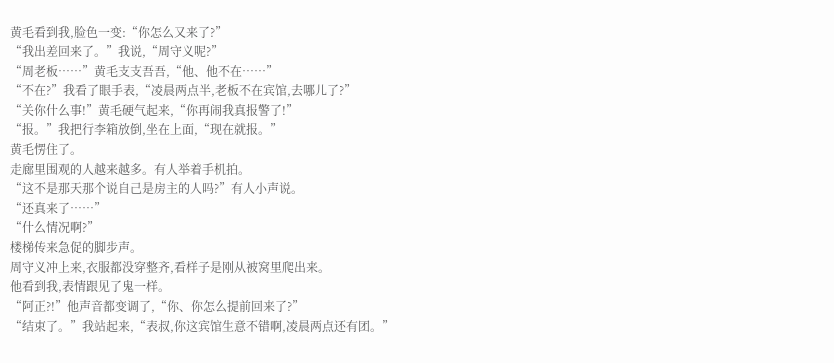黄毛看到我,脸色一变:“你怎么又来了?”
“我出差回来了。”我说,“周守义呢?”
“周老板……”黄毛支支吾吾,“他、他不在……”
“不在?”我看了眼手表,“凌晨两点半,老板不在宾馆,去哪儿了?”
“关你什么事!”黄毛硬气起来,“你再闹我真报警了!”
“报。”我把行李箱放倒,坐在上面,“现在就报。”
黄毛愣住了。
走廊里围观的人越来越多。有人举着手机拍。
“这不是那天那个说自己是房主的人吗?”有人小声说。
“还真来了……”
“什么情况啊?”
楼梯传来急促的脚步声。
周守义冲上来,衣服都没穿整齐,看样子是刚从被窝里爬出来。
他看到我,表情跟见了鬼一样。
“阿正?!”他声音都变调了,“你、你怎么提前回来了?”
“结束了。”我站起来,“表叔,你这宾馆生意不错啊,凌晨两点还有团。”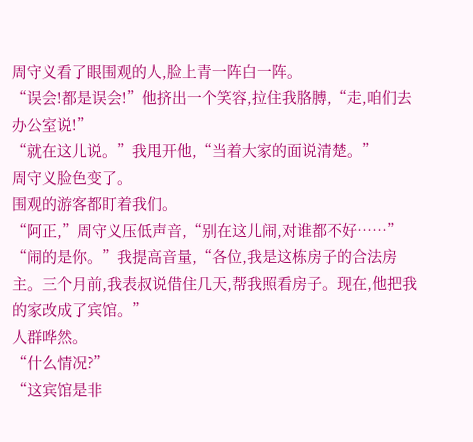周守义看了眼围观的人,脸上青一阵白一阵。
“误会!都是误会!”他挤出一个笑容,拉住我胳膊,“走,咱们去办公室说!”
“就在这儿说。”我甩开他,“当着大家的面说清楚。”
周守义脸色变了。
围观的游客都盯着我们。
“阿正,”周守义压低声音,“别在这儿闹,对谁都不好……”
“闹的是你。”我提高音量,“各位,我是这栋房子的合法房主。三个月前,我表叔说借住几天,帮我照看房子。现在,他把我的家改成了宾馆。”
人群哗然。
“什么情况?”
“这宾馆是非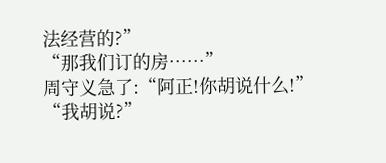法经营的?”
“那我们订的房……”
周守义急了:“阿正!你胡说什么!”
“我胡说?”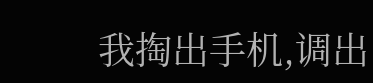我掏出手机,调出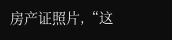房产证照片,“这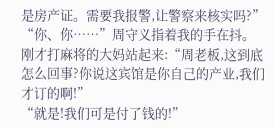是房产证。需要我报警,让警察来核实吗?”
“你、你……”周守义指着我的手在抖。
刚才打麻将的大妈站起来:“周老板,这到底怎么回事?你说这宾馆是你自己的产业,我们才订的啊!”
“就是!我们可是付了钱的!”